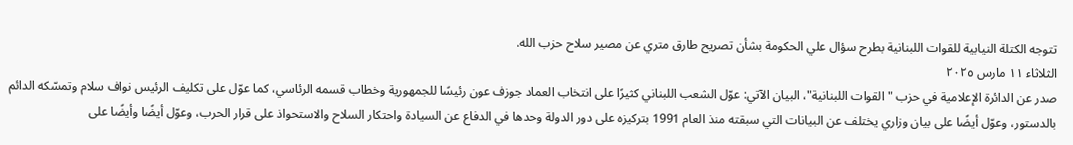تتوجه الكتلة النيابية للقوات اللبنانية بطرح سؤال علي الحكومة بشأن تصريح طارق متري عن مصير سلاح حزب الله.
الثلاثاء ١١ مارس ٢٠٢٥
صدر عن الدائرة الإعلامية في حزب "القوات اللبنانية"، البيان الآتي: عوّل الشعب اللبناني كثيرًا على انتخاب العماد جوزف عون رئيسًا للجمهورية وخطاب قسمه الرئاسي، كما عوّل على تكليف الرئيس نواف سلام وتمسّكه الدائم بالدستور، وعوّل أيضًا على بيان وزاري يختلف عن البيانات التي سبقته منذ العام 1991 بتركيزه على دور الدولة وحدها في الدفاع عن السيادة واحتكار السلاح والاستحواذ على قرار الحرب، وعوّل أيضًا وأيضًا على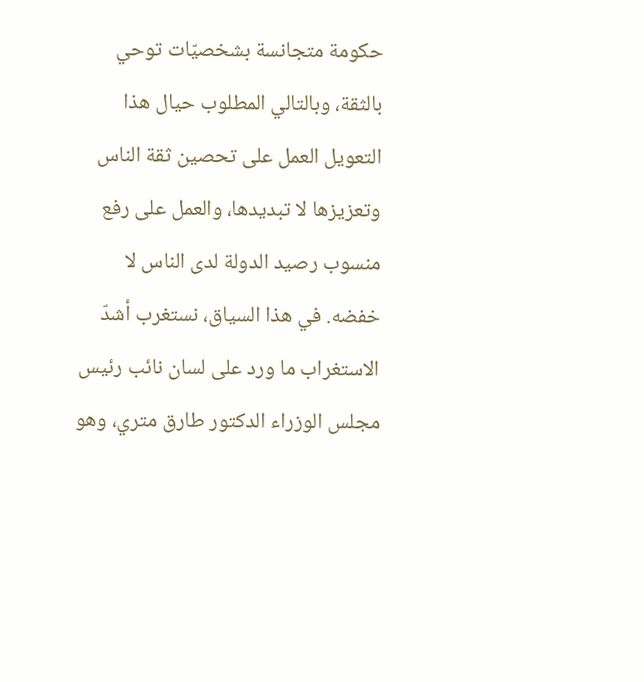حكومة متجانسة بشخصيّات توحي بالثقة، وبالتالي المطلوب حيال هذا التعويل العمل على تحصين ثقة الناس وتعزيزها لا تبديدها، والعمل على رفع منسوب رصيد الدولة لدى الناس لا خفضه. في هذا السياق، نستغرب أشدّ الاستغراب ما ورد على لسان نائب رئيس مجلس الوزراء الدكتور طارق متري، وهو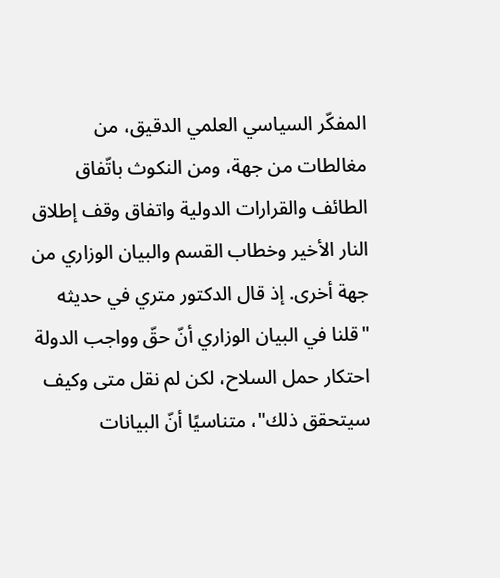المفكّر السياسي العلمي الدقيق، من مغالطات من جهة، ومن النكوث باتّفاق الطائف والقرارات الدولية واتفاق وقف إطلاق النار الأخير وخطاب القسم والبيان الوزاري من جهة أخرى. إذ قال الدكتور متري في حديثه "قلنا في البيان الوزاري أنّ حقّ وواجب الدولة احتكار حمل السلاح، لكن لم نقل متى وكيف سيتحقق ذلك"، متناسيًا أنّ البيانات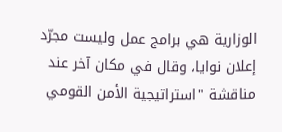الوزارية هي برامج عمل وليست مجرّد إعلان نوايا، وقال في مكان آخر عند مناقشة "استراتيجية الأمن القومي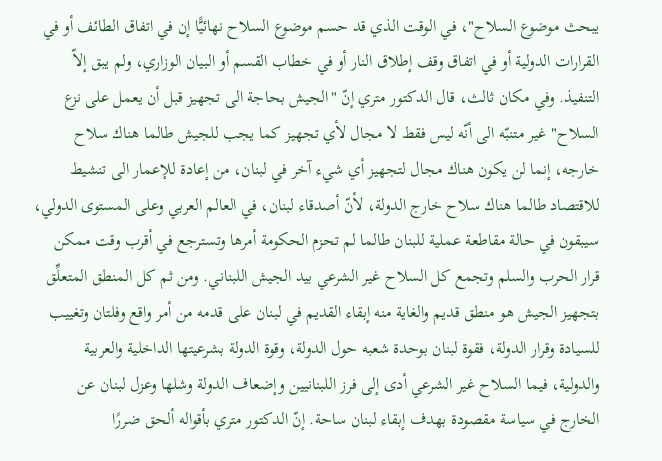يبحث موضوع السلاح"، في الوقت الذي قد حسم موضوع السلاح نهائيًّا إن في اتفاق الطائف أو في القرارات الدولية أو في اتفاق وقف إطلاق النار أو في خطاب القسم أو البيان الوزاري، ولم يبق إلاّ التنفيذ. وفي مكان ثالث، قال الدكتور متري إنّ "الجيش بحاجة الى تجهيز قبل أن يعمل على نزع السلاح" غير متنبّه الى أنّه ليس فقط لا مجال لأي تجهيز كما يجب للجيش طالما هناك سلاح خارجه، إنما لن يكون هناك مجال لتجهيز أي شيء آخر في لبنان، من إعادة للإعمار الى تنشيط للاقتصاد طالما هناك سلاح خارج الدولة، لأنّ أصدقاء لبنان، في العالم العربي وعلى المستوى الدولي، سيبقون في حالة مقاطعة عملية للبنان طالما لم تحزم الحكومة أمرها وتسترجع في أقرب وقت ممكن قرار الحرب والسلم وتجمع كل السلاح غير الشرعي بيد الجيش اللبناني. ومن ثم كل المنطق المتعلِّق بتجهيز الجيش هو منطق قديم والغاية منه إبقاء القديم في لبنان على قدمه من أمر واقع وفلتان وتغييب للسيادة وقرار الدولة، فقوة لبنان بوحدة شعبه حول الدولة، وقوة الدولة بشرعيتها الداخلية والعربية والدولية، فيما السلاح غير الشرعي أدى إلى فرز اللبنانيين وإضعاف الدولة وشلها وعزل لبنان عن الخارج في سياسة مقصودة بهدف إبقاء لبنان ساحة. إنّ الدكتور متري بأقواله ألحق ضررًا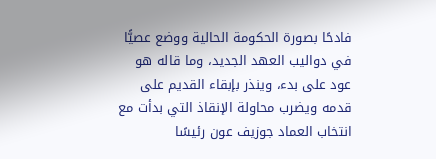فادحًا بصورة الحكومة الحالية ووضع عصيًّا في دواليب العهد الجديد، وما قاله هو عود على بدء، وينذر بإبقاء القديم على قدمه ويضرب محاولة الإنقاذ التي بدأت مع انتخاب العماد جوزيف عون رئيسًا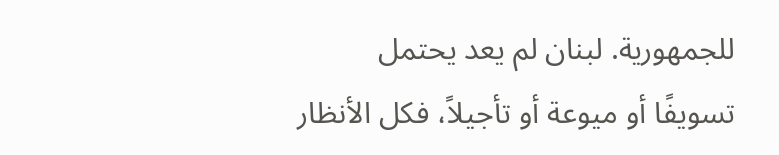للجمهورية. لبنان لم يعد يحتمل تسويفًا أو ميوعة أو تأجيلاً، فكل الأنظار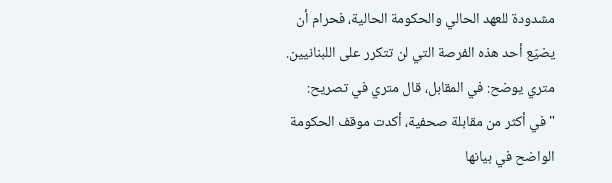مشدودة للعهد الحالي والحكومة الحالية، فحرام أن يضيّع أحد هذه الفرصة التي لن تتكرر على اللبنانيين. متري يوضح: في المقابل، قال متري في تصريح: "في أكثر من مقابلة صحفية، أكدت موقف الحكومة الواضح في بيانها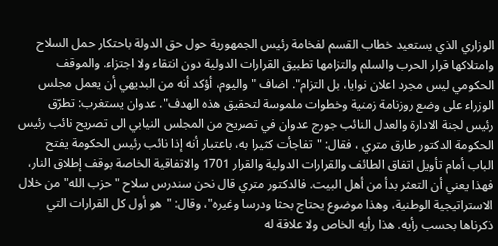الوزاري الذي يستعيد خطاب القسم لفخامة رئيس الجمهورية حول حق الدولة باحتكار حمل السلاح وامتلاكها قرار الحرب والسلم والتزامها تطبيق القرارات الدولية دون انتقاء ولا اجتزاء. والموقف الحكومي ليس مجرد اعلان نوايا، بل التزام". اضاف "واليوم، أؤكد أنه من البديهي أن يعمل مجلس الوزراء على وضع روزنامة زمنية وخطوات ملموسة لتحقيق هذه الهدف". عدوان يستغرب: تطرّق رئيس لجنة الادارة والعدل النائب جورج عدوان في تصريح من المجلس النيابي الى تصريح نائب رئيس الحكومة الدكتور طارق متري ، فقال: "تفاجأت كثيرا به، باعتبار أنه إذا نائب رئيس الحكومة يفتح الباب أمام تأويل اتفاق الطائف والقرارات الدولية والقرار 1701 والاتفاقية الخاصة بوقف إطلاق النار، فهذا يعني أن التعثر بدأ من أهل البيت. فالدكتور متري قال نحن سندرس سلاح "حزب الله" من خلال الاستراتيجية الوطنية، وهذا موضوع يحتاج بحثا ودرسا وغيره"، وقال: "هو أول كل القرارات التي ذكرناها بحسب رأيه. هذا رأيه الخاص ولا علاقة له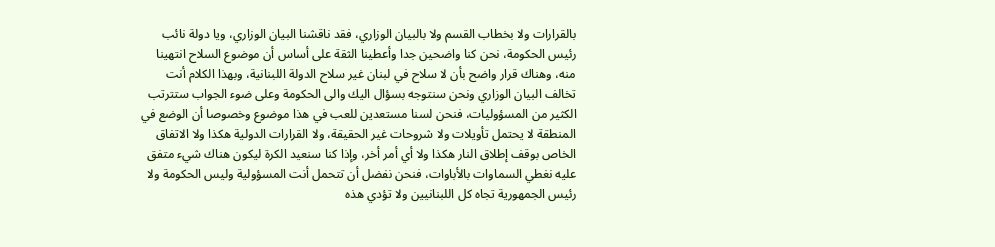بالقرارات ولا بخطاب القسم ولا بالبيان الوزاري، فقد ناقشنا البيان الوزاري، ويا دولة نائب رئيس الحكومة، نحن كنا واضحين جدا وأعطينا الثقة على أساس أن موضوع السلاح انتهينا منه، وهناك قرار واضح بأن لا سلاح في لبنان غير سلاح الدولة اللبنانية، وبهذا الكلام أنت تخالف البيان الوزاري ونحن سنتوجه بسؤال اليك والى الحكومة وعلى ضوء الجواب ستترتب الكثير من المسؤوليات، فنحن لسنا مستعدين للعب في هذا موضوع وخصوصا أن الوضع في المنطقة لا يحتمل تأويلات ولا شروحات غير الحقيقة، ولا القرارات الدولية هكذا ولا الاتفاق الخاص بوقف إطلاق النار هكذا ولا أي أمر أخر، وإذا كنا سنعيد الكرة ليكون هناك شيء متفق عليه نغطي السماوات بالأباوات، فنحن نفضل أن تتحمل أنت المسؤولية وليس الحكومة ولا رئيس الجمهورية تجاه كل اللبنانيين ولا تؤدي هذه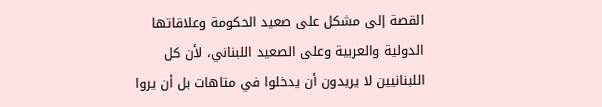القصة إلى مشكل على صعيد الحكومة وعلاقاتها الدولية والعربية وعلى الصعيد اللبناني، لأن كل اللبنانيين لا يريدون أن يدخلوا في متاهات بل أن يروا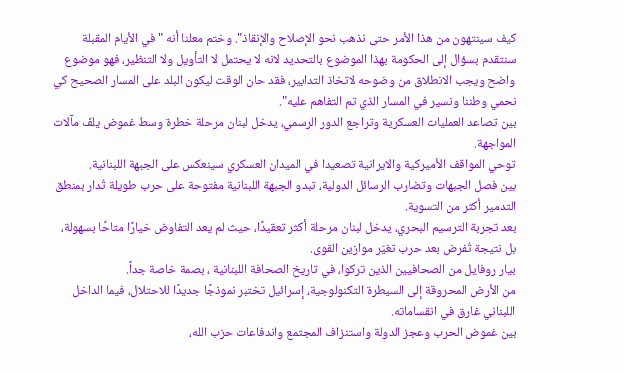كيف سينتهون من هذا الأمر حتى نذهب نحو الإصلاح والإنقاذ". وختم معلنا أنه "في الأيام المقبلة سنتقدم بسؤال إلى الحكومة بهذا الموضوع بالتحديد لانه لا يحتمل لا التأويل ولا التنظير، فهو موضوع واضح ويجب الانطلاق من وضوحه لاتخاذ التدابير، فقد حان الوقت ليكون البلد على المسار الصحيح كي نحمي وطننا ونسير في المسار الذي تم التفاهم عليه".
بين تصاعد العمليات العسكرية وتراجع الدور الرسمي، يدخل لبنان مرحلة خطرة وسط غموض يلفّ مآلات المواجهة.
توحي المواقف الأميركية والايرانية تصعيدا في الميدان العسكري سينعكس على الجبهة اللبنانية.
بين فصل الجبهات وتضارب الرسائل الدولية، تبدو الجبهة اللبنانية مفتوحة على حرب طويلة تُدار بمنطق التدمير أكثر من التسوية.
بعد تجربة الترسيم البحري، يدخل لبنان مرحلة أكثر تعقيدًا، حيث لم يعد التفاوض خيارًا متاحًا بسهولة، بل نتيجة تُفرض بعد حرب تغيّر موازين القوى.
بيار روفايل من الصحافيين الذين تركوا، في تاريخ الصحافة اللبنانية ، بصمة خاصة جداً.
من الأرض المحروقة إلى السيطرة التكنولوجية، إسرائيل تختبر نموذجًا جديدًا للاحتلال، فيما الداخل اللبناني غارق في انقساماته.
بين غموض الحرب وعجز الدولة واستنزاف المجتمع واندفاعات حزب الله،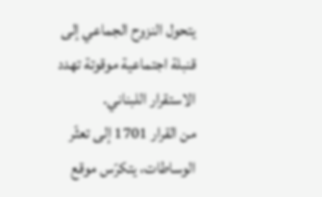يتحول النزوح الجماعي إلى قنبلة اجتماعية موقوتة تهدد الاستقرار اللبناني.
من القرار 1701 إلى تعثّر الوساطات، يتكرّس موقع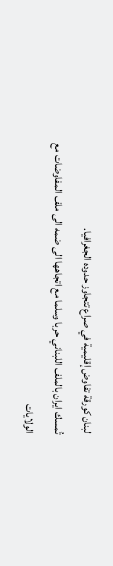لبنان كورقة تفاوض إقليمية في صراع تتجاوز حدوده الجغرافيا.
تُمسك ايران بالملف اللبناني حربا وسلما مع اتجاهها الى ضمه الى ملف المفاوضات مع الولايات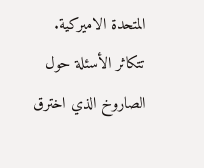المتحدة الاميركية.
تتكاثر الأسئلة حول الصاروخ الذي اخترق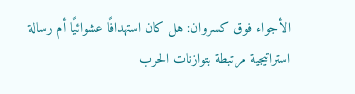الأجواء فوق كسروان: هل كان استهدافًا عشوائيًا أم رسالة استراتيجية مرتبطة بتوازنات الحرب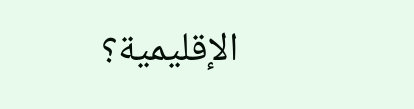الإقليمية؟